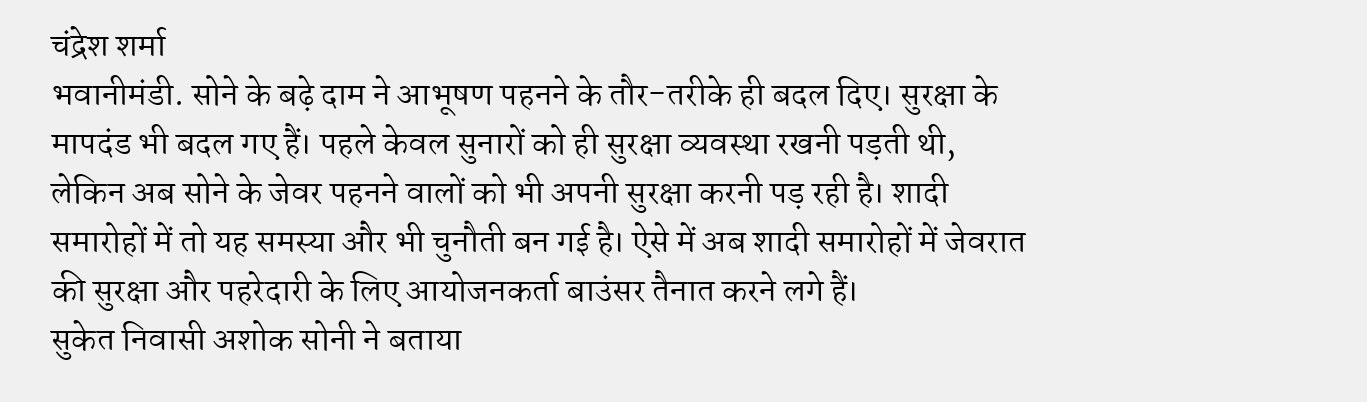चंद्रेश शर्मा
भवानीमंडी. सोने के बढ़े दाम ने आभूषण पहनने के तौर-तरीके ही बदल दिए। सुरक्षा के मापदंड भी बदल गए हैं। पहले केवल सुनारों को ही सुरक्षा व्यवस्था रखनी पड़ती थी, लेकिन अब सोने के जेवर पहनने वालों को भी अपनी सुरक्षा करनी पड़ रही है। शादी समारोहों में तो यह समस्या और भी चुनौती बन गई है। ऐसे में अब शादी समारोहों में जेवरात की सुरक्षा और पहरेदारी के लिए आयोजनकर्ता बाउंसर तैनात करने लगे हैं।
सुकेत निवासी अशोक सोनी ने बताया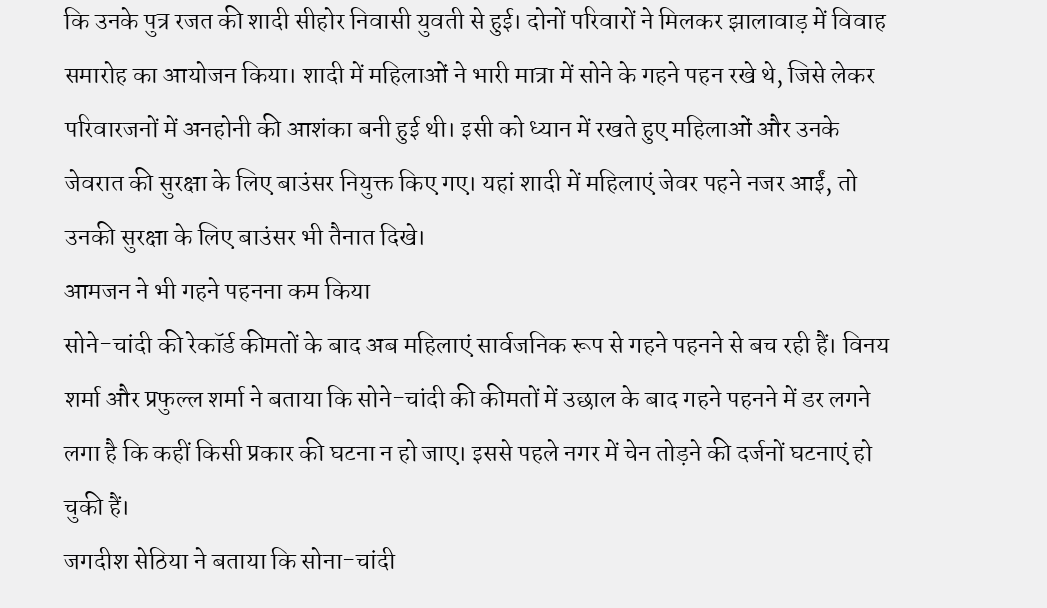कि उनके पुत्र रजत की शादी सीहोर निवासी युवती से हुई। दोनों परिवारों ने मिलकर झालावाड़ में विवाह समारोह का आयोजन किया। शादी में महिलाओं ने भारी मात्रा में सोने के गहने पहन रखे थे, जिसे लेकर परिवारजनों में अनहोनी की आशंका बनी हुई थी। इसी को ध्यान में रखते हुए महिलाओं और उनके जेवरात की सुरक्षा के लिए बाउंसर नियुक्त किए गए। यहां शादी में महिलाएं जेवर पहने नजर आईं, तो उनकी सुरक्षा के लिए बाउंसर भी तैनात दिखे।
आमजन ने भी गहने पहनना कम किया
सोने-चांदी की रेकॉर्ड कीमतों के बाद अब महिलाएं सार्वजनिक रूप से गहने पहनने से बच रही हैं। विनय शर्मा और प्रफुल्ल शर्मा ने बताया कि सोने-चांदी की कीमतों में उछाल के बाद गहने पहनने में डर लगने लगा है कि कहीं किसी प्रकार की घटना न हो जाए। इससे पहले नगर में चेन तोड़ने की दर्जनों घटनाएं हो चुकी हैं।
जगदीश सेठिया ने बताया कि सोना-चांदी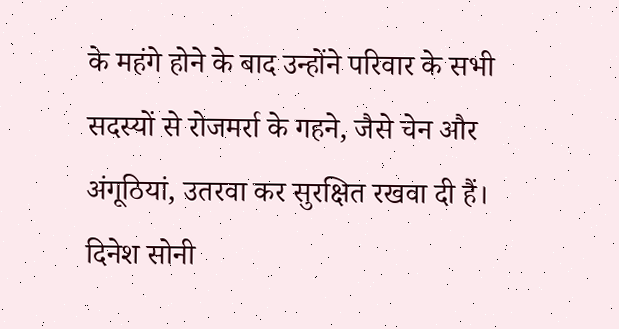के महंगे होने के बाद उन्होंने परिवार के सभी सदस्यों से रोजमर्रा के गहने, जैसे चेन और अंगूठियां, उतरवा कर सुरक्षित रखवा दी हैं। दिनेश सोनी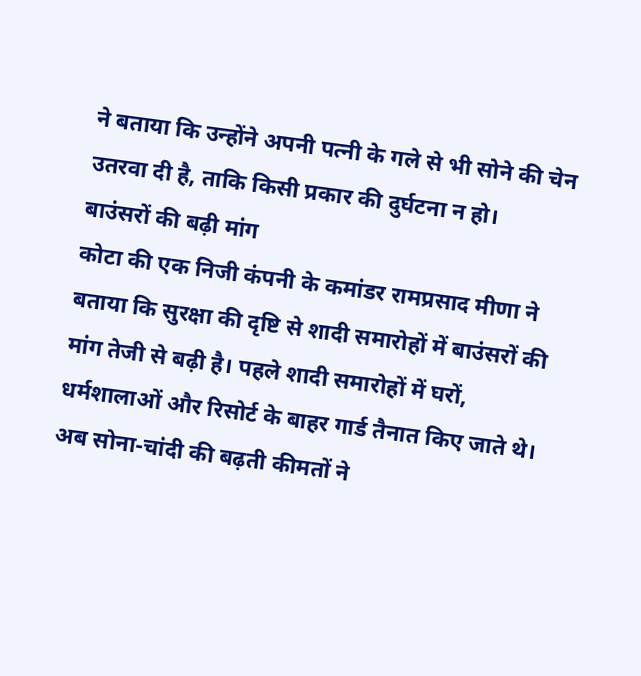ने बताया कि उन्होंने अपनी पत्नी के गले से भी सोने की चेन उतरवा दी है, ताकि किसी प्रकार की दुर्घटना न हो।
बाउंसरों की बढ़ी मांग
कोटा की एक निजी कंपनी के कमांडर रामप्रसाद मीणा ने बताया कि सुरक्षा की दृष्टि से शादी समारोहों में बाउंसरों की मांग तेजी से बढ़ी है। पहले शादी समारोहों में घरों, धर्मशालाओं और रिसोर्ट के बाहर गार्ड तैनात किए जाते थे। अब सोना-चांदी की बढ़ती कीमतों ने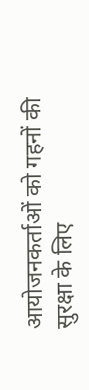आयोजनकर्ताओं को गहनों की सुरक्षा के लिए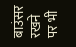बाउंसर रखने पर भी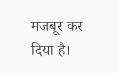मजबूर कर दिया है।